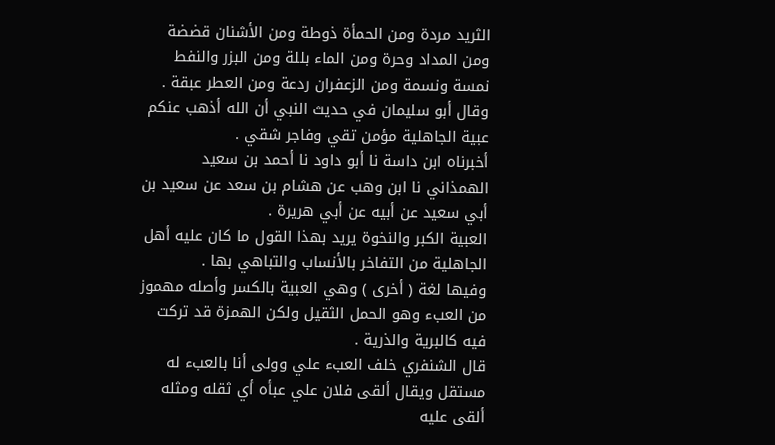الثريد مردة ومن الحمأة ذوطة ومن الأشنان قضضة ومن المداد وحرة ومن الماء بللة ومن البزر والنفط نمسة ونسمة ومن الزعفران ردعة ومن العطر عبقة .
وقال أبو سليمان في حديث النبي أن الله أذهب عنكم عبية الجاهلية مؤمن تقي وفاجر شقي .
أخبرناه ابن داسة نا أبو داود نا أحمد بن سعيد الهمذاني نا ابن وهب عن هشام بن سعد عن سعيد بن أبي سعيد عن أبيه عن أبي هريرة .
العبية الكبر والنخوة يريد بهذا القول ما كان عليه أهل الجاهلية من التفاخر بالأنساب والتباهي بها .
وفيها لغة ( أخرى ) وهي العبية بالكسر وأصله مهموز من العبء وهو الحمل الثقيل ولكن الهمزة قد تركت فيه كالبرية والذرية .
قال الشنفري خلف العبء علي وولى أنا بالعبء له مستقل ويقال ألقى فلان علي عبأه أي ثقله ومثله ألقى عليه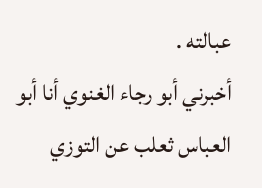عبالته .
أخبرني أبو رجاء الغنوي أنا أبو العباس ثعلب عن التوزي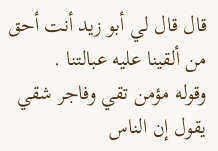قال قال لي أبو زيد أنت أحق من ألقينا عليه عبالتنا .
وقوله مؤمن تقي وفاجر شقي يقول إن الناس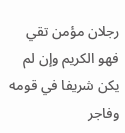رجلان مؤمن تقي فهو الكريم وإن لم يكن شريفا في قومه وفاجر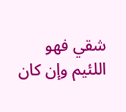شقي فهو اللئيم وإن كان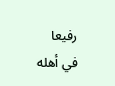رفيعا في أهله